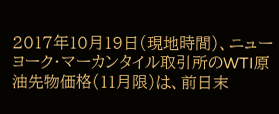2017年10月19日(現地時間)、ニューヨーク・マーカンタイル取引所のWTI原油先物価格(11月限)は、前日末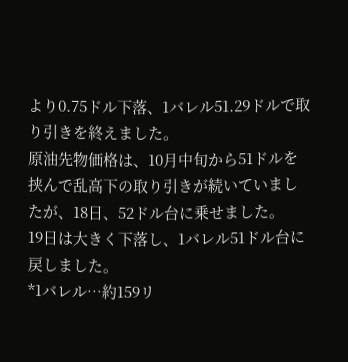より0.75ドル下落、1バレル51.29ドルで取り引きを終えました。
原油先物価格は、10月中旬から51ドルを挟んで乱高下の取り引きが続いていましたが、18日、52ドル台に乗せました。
19日は大きく下落し、1バレル51ドル台に戻しました。
*1バレル…約159リ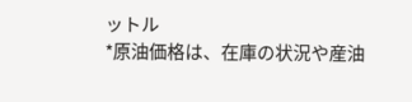ットル
*原油価格は、在庫の状況や産油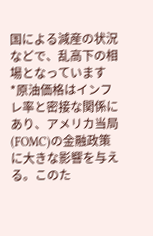国による減産の状況などで、乱高下の相場となっています
*原油価格はインフレ率と密接な関係にあり、アメリカ当局(FOMC)の金融政策に大きな影響を与える。このた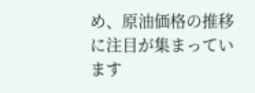め、原油価格の推移に注目が集まっています